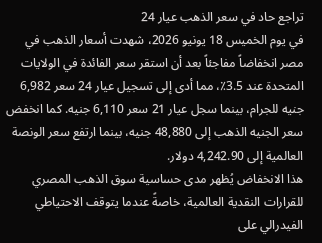تراجع حاد في سعر الذهب عيار 24
في يوم الخميس 18 يونيو 2026، شهدت أسعار الذهب في مصر انخفاضاً مفاجئاً بعد أن استقر سعر الفائدة في الولايات المتحدة عند 3.5٪، مما أدى إلى تسجيل عيار 24 سعر 6,982 جنيه للجرام، بينما سجل عيار 21 سعر 6,110 جنيه. كما انخفض سعر الجنيه الذهب إلى 48,880 جنيه، بينما ارتفع سعر الونصة العالمية إلى 4,242.90 دولار.
هذا الانخفاض يُظهر مدى حساسية سوق الذهب المصري للقرارات النقدية العالمية، خاصةً عندما يتوقف الاحتياطي الفيدرالي على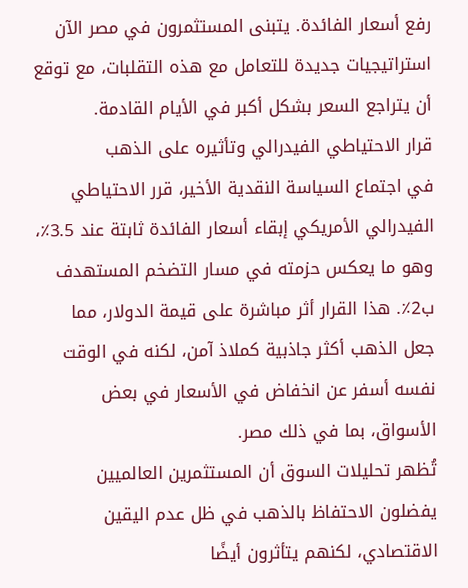رفع أسعار الفائدة. يتبنى المستثمرون في مصر الآن استراتيجيات جديدة للتعامل مع هذه التقلبات، مع توقع أن يتراجع السعر بشكل أكبر في الأيام القادمة.
قرار الاحتياطي الفيدرالي وتأثيره على الذهب
في اجتماع السياسة النقدية الأخير، قرر الاحتياطي الفيدرالي الأمريكي إبقاء أسعار الفائدة ثابتة عند 3.5٪، وهو ما يعكس حزمته في مسار التضخم المستهدف ب2٪. هذا القرار أثر مباشرة على قيمة الدولار، مما جعل الذهب أكثر جاذبية كملاذ آمن، لكنه في الوقت نفسه أسفر عن انخفاض في الأسعار في بعض الأسواق، بما في ذلك مصر.
تُظهر تحليلات السوق أن المستثمرين العالميين يفضلون الاحتفاظ بالذهب في ظل عدم اليقين الاقتصادي، لكنهم يتأثرون أيضًا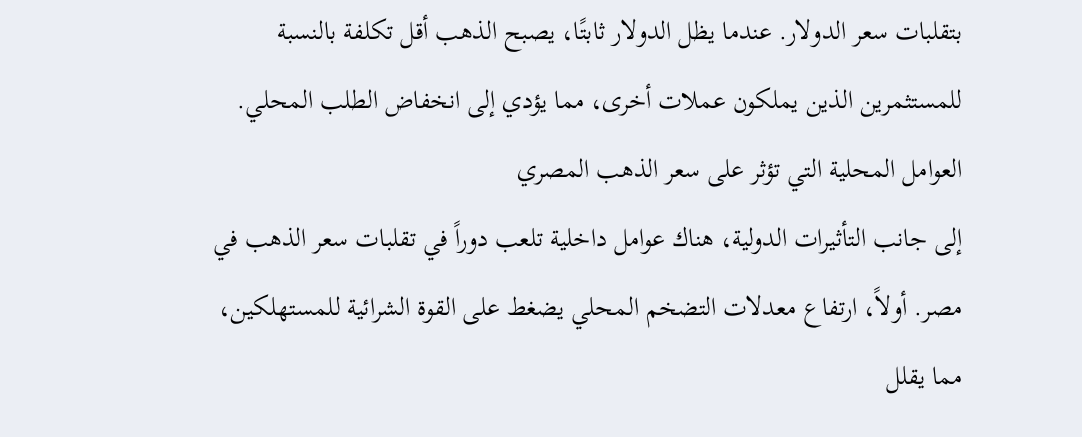بتقلبات سعر الدولار. عندما يظل الدولار ثابتًا، يصبح الذهب أقل تكلفة بالنسبة للمستثمرين الذين يملكون عملات أخرى، مما يؤدي إلى انخفاض الطلب المحلي.
العوامل المحلية التي تؤثر على سعر الذهب المصري
إلى جانب التأثيرات الدولية، هناك عوامل داخلية تلعب دوراً في تقلبات سعر الذهب في مصر. أولاً، ارتفاع معدلات التضخم المحلي يضغط على القوة الشرائية للمستهلكين، مما يقلل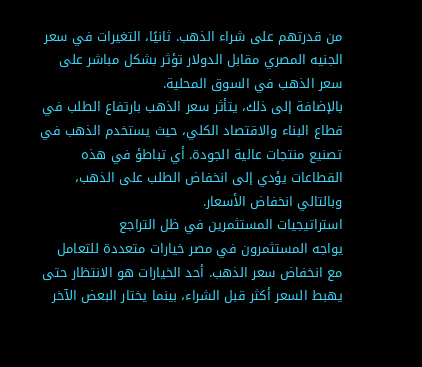من قدرتهم على شراء الذهب. ثانيًا، التغيرات في سعر الجنيه المصري مقابل الدولار تؤثر بشكل مباشر على سعر الذهب في السوق المحلية.
بالإضافة إلى ذلك، يتأثر سعر الذهب بارتفاع الطلب في قطاع البناء والاقتصاد الكلي، حيث يستخدم الذهب في تصنيع منتجات عالية الجودة. أي تباطؤ في هذه القطاعات يؤدي إلى انخفاض الطلب على الذهب، وبالتالي انخفاض الأسعار.
استراتيجيات المستثمرين في ظل التراجع
يواجه المستثمرون في مصر خيارات متعددة للتعامل مع انخفاض سعر الذهب. أحد الخيارات هو الانتظار حتى يهبط السعر أكثر قبل الشراء، بينما يختار البعض الآخر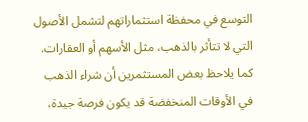التوسع في محفظة استثماراتهم لتشمل الأصول التي لا تتأثر بالذهب، مثل الأسهم أو العقارات.
كما يلاحظ بعض المستثمرين أن شراء الذهب في الأوقات المنخفضة قد يكون فرصة جيدة،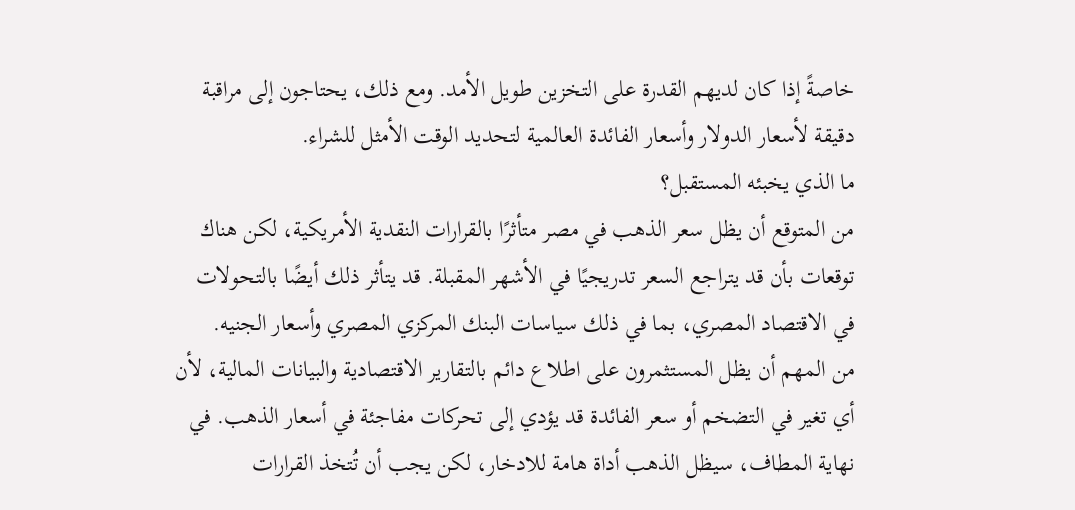خاصةً إذا كان لديهم القدرة على التخزين طويل الأمد. ومع ذلك، يحتاجون إلى مراقبة دقيقة لأسعار الدولار وأسعار الفائدة العالمية لتحديد الوقت الأمثل للشراء.
ما الذي يخبئه المستقبل؟
من المتوقع أن يظل سعر الذهب في مصر متأثرًا بالقرارات النقدية الأمريكية، لكن هناك توقعات بأن قد يتراجع السعر تدريجيًا في الأشهر المقبلة. قد يتأثر ذلك أيضًا بالتحولات في الاقتصاد المصري، بما في ذلك سياسات البنك المركزي المصري وأسعار الجنيه.
من المهم أن يظل المستثمرون على اطلاع دائم بالتقارير الاقتصادية والبيانات المالية، لأن أي تغير في التضخم أو سعر الفائدة قد يؤدي إلى تحركات مفاجئة في أسعار الذهب. في نهاية المطاف، سيظل الذهب أداة هامة للادخار، لكن يجب أن تُتخذ القرارات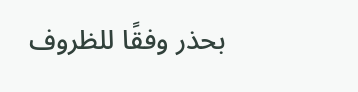بحذر وفقًا للظروف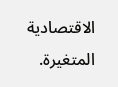الاقتصادية المتغيرة.